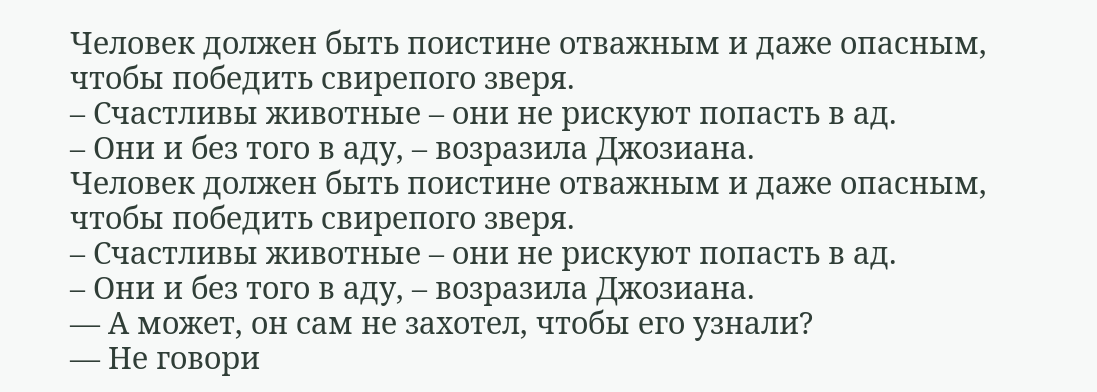Человек должен быть поистине отважным и даже опасным, чтобы победить свирепого зверя.
– Счастливы животные – они не рискуют попасть в ад.
– Они и без того в аду, – возразила Джозиана.
Человек должен быть поистине отважным и даже опасным, чтобы победить свирепого зверя.
– Счастливы животные – они не рискуют попасть в ад.
– Они и без того в аду, – возразила Джозиана.
— А может, он сам не захотел, чтобы его узнали?
— Не говори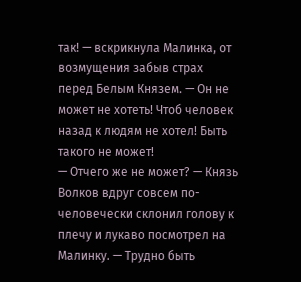так! — вскрикнула Малинка, от возмущения забыв страх перед Белым Князем. — Он не может не хотеть! Чтоб человек назад к людям не хотел! Быть такого не может!
— Отчего же не может? — Князь Волков вдруг совсем по-человечески склонил голову к плечу и лукаво посмотрел на Малинку. — Трудно быть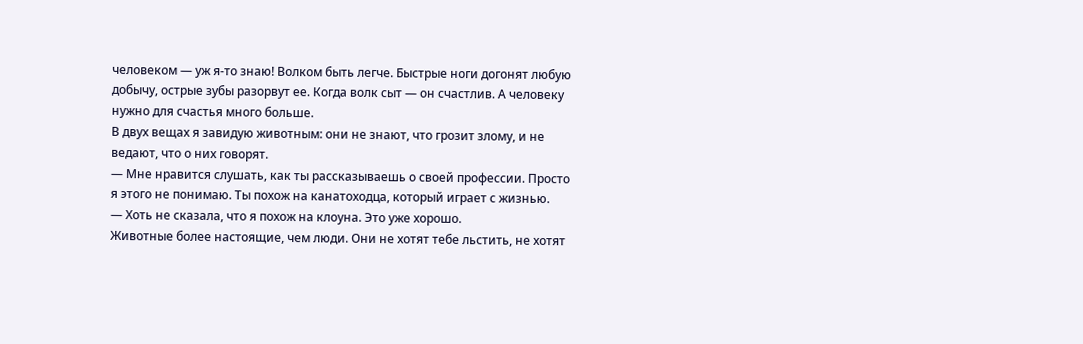человеком — уж я-то знаю! Волком быть легче. Быстрые ноги догонят любую добычу, острые зубы разорвут ее. Когда волк сыт — он счастлив. А человеку нужно для счастья много больше.
В двух вещах я завидую животным: они не знают, что грозит злому, и не ведают, что о них говорят.
— Мне нравится слушать, как ты рассказываешь о своей профессии. Просто я этого не понимаю. Ты похож на канатоходца, который играет с жизнью.
— Хоть не сказала, что я похож на клоуна. Это уже хорошо.
Животные более настоящие, чем люди. Они не хотят тебе льстить, не хотят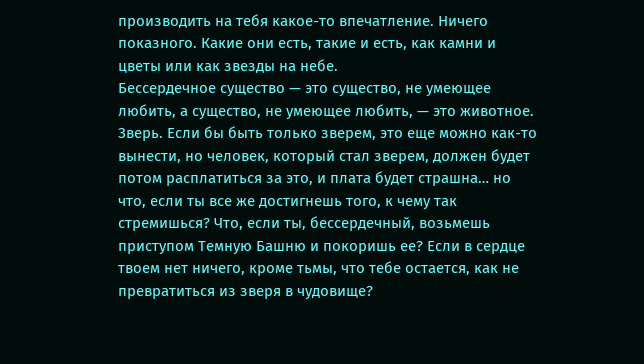производить на тебя какое-то впечатление. Ничего показного. Какие они есть, такие и есть, как камни и цветы или как звезды на небе.
Бессердечное существо — это существо, не умеющее любить, а существо, не умеющее любить, — это животное. Зверь. Если бы быть только зверем, это еще можно как-то вынести, но человек, который стал зверем, должен будет потом расплатиться за это, и плата будет страшна… но что, если ты все же достигнешь того, к чему так стремишься? Что, если ты, бессердечный, возьмешь приступом Темную Башню и покоришь ее? Если в сердце твоем нет ничего, кроме тьмы, что тебе остается, как не превратиться из зверя в чудовище?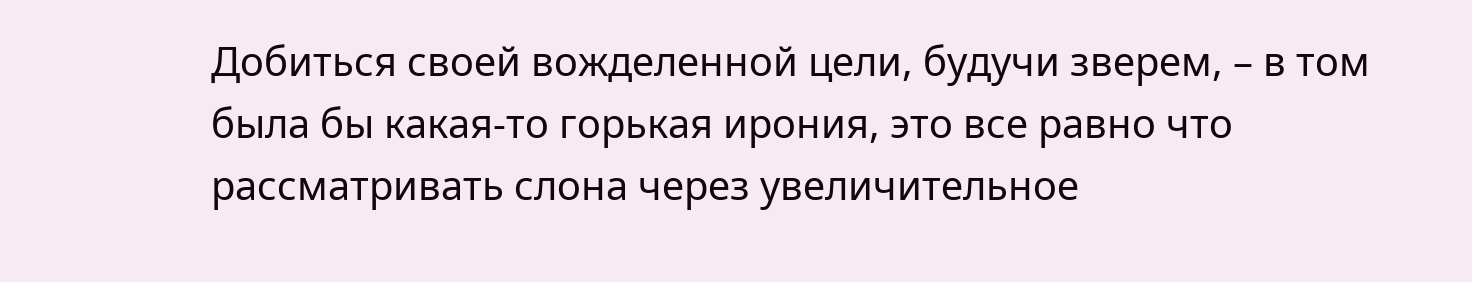Добиться своей вожделенной цели, будучи зверем, – в том была бы какая-то горькая ирония, это все равно что рассматривать слона через увеличительное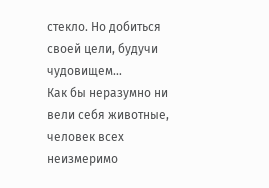стекло. Но добиться своей цели, будучи чудовищем…
Как бы неразумно ни вели себя животные, человек всех неизмеримо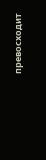превосходит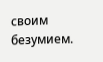своим безумием.